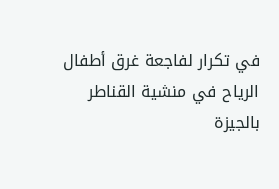في تكرار لفاجعة غرق أطفال الرياح في منشية القناطر بالجيزة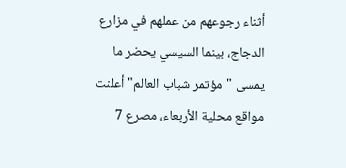أثناء رجوعهم من عملهم في مزارع الدجاج، بينما السيسي يحضر ما يمسى "مؤتمر شباب العالم" أعلنت مواقع محلية الأربعاء، مصرع 7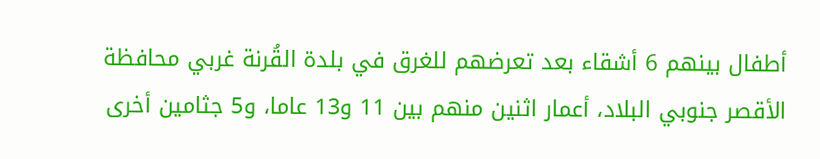أطفال بينهم 6 أشقاء بعد تعرضهم للغرق في بلدة القُرنة غربي محافظة الأقصر جنوبي البلاد، أعمار اثنين منهم بين 11 و13 عاما، و5 جثامين أخرى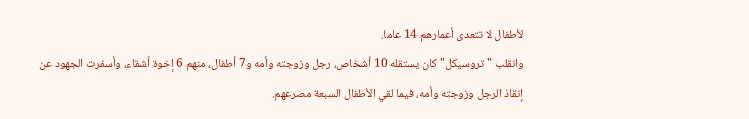لأطفال لا تتعدى أعمارهم 14 عاما.
وانقلب "تروسيكل" كان يستقله 10 أشخاص، رجل وزوجته وأمه و7 أطفال، منهم 6 إخوة أشقاء، وأسفرت الجهود عن إنقاذ الرجل وزوجته وأمه، فيما لقي الأطفال السبعة مصرعهم.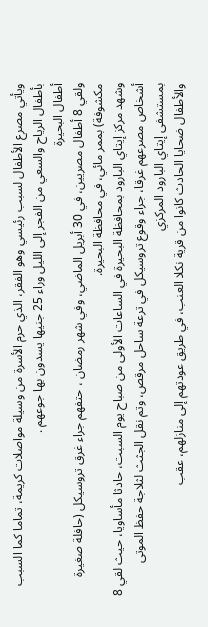ويأتي مصرع الأطفال لسبب رئيسي وهو الفقر، الذي حرم الأسرة من وسيلة مواصلات كريمة، تماما كما السبب بأطفال الرياح والسعي من الفجر إلى الليل وراء 25 جنيها يسدون بها جوعهم .
أطفال البحيرة
ولقي 8 أطفال مصريين، في 30 أبريل الماضي، وفي شهر رمضان ، حتفهم جراء غرق تروسيكل (حافلة صغيرة مكشوفة) بممر مائي، في محافظة البحيرة.
وشهد مركز إيتاي البارود بمحافظة البحيرة في الساعات الأولى من صباح يوم السبت، حادثا مأساويا، حيث لقي 8 أشخاص مصرعهم غرقا، جراء وقوع تروسيكل في ترعة ساحل مرقص، وتم نقل الجثث لثلاجة حفظ الموتى بمستشفى إيتاي البارود المركزي
والأطفال ضحايا الحادث كانوا من قرية نكلا العنب، في طريق عودتهم إلى منازلهم، عقب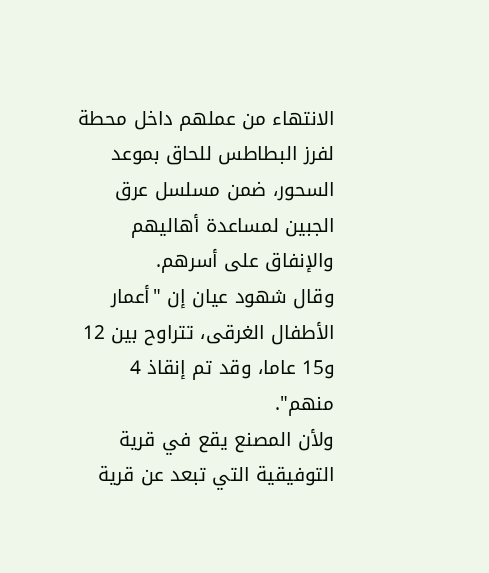الانتهاء من عملهم داخل محطة لفرز البطاطس للحاق بموعد السحور، ضمن مسلسل عرق الجبين لمساعدة أهاليهم والإنفاق على أسرهم.
وقال شهود عيان إن "أعمار الأطفال الغرقى، تتراوح بين 12 و15 عاما، وقد تم إنقاذ 4 منهم".
ولأن المصنع يقع في قرية التوفيقية التي تبعد عن قرية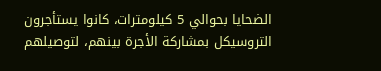الضحايا بحوالي 5 كيلومترات، كانوا يستأجرون التروسيكل بمشاركة الأجرة بينهم، لتوصيلهم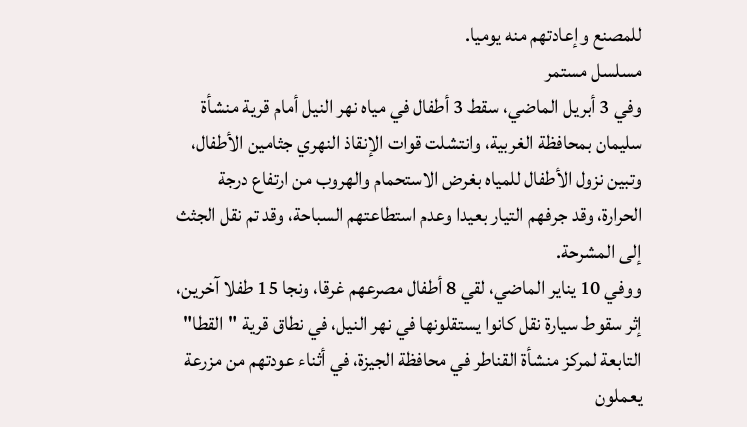للمصنع وإعادتهم منه يوميا.
مسلسل مستمر
وفي 3 أبريل الماضي، سقط 3 أطفال في مياه نهر النيل أمام قرية منشأة سليمان بمحافظة الغربية، وانتشلت قوات الإنقاذ النهري جثامين الأطفال، وتبين نزول الأطفال للمياه بغرض الاستحمام والهروب من ارتفاع درجة الحرارة، وقد جرفهم التيار بعيدا وعدم استطاعتهم السباحة، وقد تم نقل الجثث إلى المشرحة.
ووفي 10 يناير الماضي، لقي 8 أطفال مصرعهم غرقا، ونجا 15 طفلا آخرين، إثر سقوط سيارة نقل كانوا يستقلونها في نهر النيل، في نطاق قرية "القطا" التابعة لمركز منشأة القناطر في محافظة الجيزة، في أثناء عودتهم من مزرعة يعملون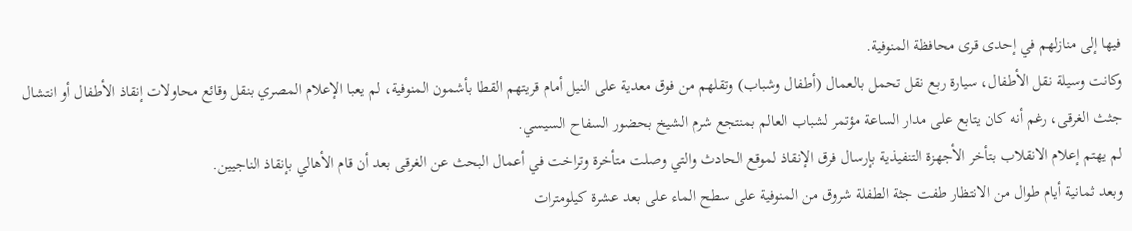فيها إلى منازلهم في إحدى قرى محافظة المنوفية.
وكانت وسيلة نقل الأطفال، سيارة ربع نقل تحمل بالعمال (أطفال وشباب) وتقلهم من فوق معدية على النيل أمام قريتهم القطا بأشمون المنوفية، لم يعبا الإعلام المصري بنقل وقائع محاولات إنقاذ الأطفال أو انتشال جثث الغرقى، رغم أنه كان يتابع على مدار الساعة مؤتمر لشباب العالم بمنتجع شرم الشيخ بحضور السفاح السيسي.
لم يهتم إعلام الانقلاب بتأخر الأجهزة التنفيذية بإرسال فرق الإنقاذ لموقع الحادث والتي وصلت متأخرة وتراخت في أعمال البحث عن الغرقى بعد أن قام الأهالي بإنقاذ الناجيين.
وبعد ثمانية أيام طوال من الانتظار طفت جثة الطفلة شروق من المنوفية على سطح الماء على بعد عشرة كيلومترات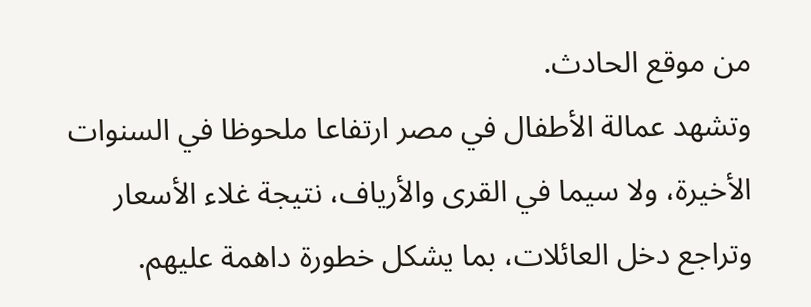من موقع الحادث.
وتشهد عمالة الأطفال في مصر ارتفاعا ملحوظا في السنوات الأخيرة، ولا سيما في القرى والأرياف، نتيجة غلاء الأسعار وتراجع دخل العائلات، بما يشكل خطورة داهمة عليهم.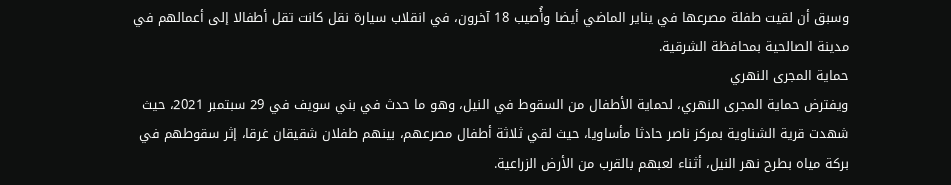وسبق أن لقيت طفلة مصرعها في يناير الماضي أيضا وأُصيب 18 آخرون، في انقلاب سيارة نقل كانت تقل أطفالا إلى أعمالهم في مدينة الصالحية بمحافظة الشرقية.
حماية المجرى النهري
ويفترض حماية المجرى النهري، لحماية الأطفال من السقوط في النيل، وهو ما حدث في بني سويف في 29 سبتمبر 2021، حيث شهدت قرية الشناوية بمركز ناصر حادثا مأساويا، حيث لقي ثلاثة أطفال مصرعهم، بينهم طفلان شقيقان غرقا، إثر سقوطهم في بركة مياه بطرح نهر النيل، أثناء لعبهم بالقرب من الأرض الزراعية.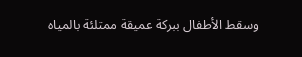وسقط الأطفال ببركة عميقة ممتلئة بالمياه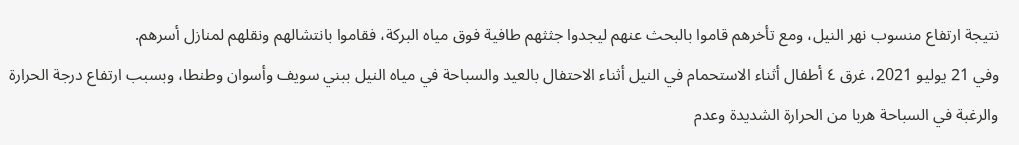نتيجة ارتفاع منسوب نهر النيل، ومع تأخرهم قاموا بالبحث عنهم ليجدوا جثثهم طافية فوق مياه البركة، فقاموا بانتشالهم ونقلهم لمنازل أسرهم.
وفي 21 يوليو 2021، غرق ٤ أطفال أثناء الاستحمام في النيل أثناء الاحتفال بالعيد والسباحة في مياه النيل ببني سويف وأسوان وطنطا، وبسبب ارتفاع درجة الحرارة والرغبة في السباحة هربا من الحرارة الشديدة وعدم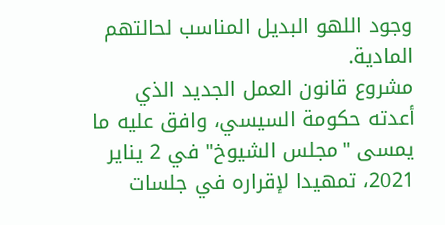وجود اللهو البديل المناسب لحالتهم المادية.
مشروع قانون العمل الجديد الذي أعدته حكومة السيسي، وافق عليه ما يمسى "مجلس الشيوخ" في 2 يناير 2021، تمهيدا لإقراره في جلسات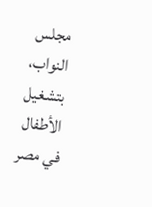مجلس النواب، بتشغيل الأطفال في مصر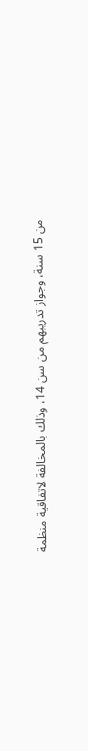من 15 سنة، وجواز تدريبهم من سن 14، وذلك بالمخالفة لاتفاقية منظمة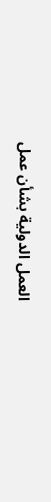العمل الدولية بشأن عمل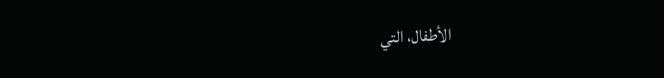الأطفال، التي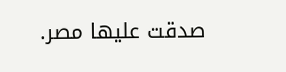صدقت عليها مصر.